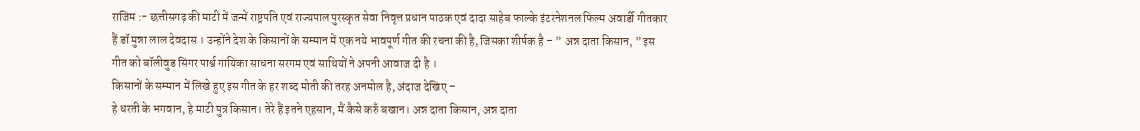राजिम :- छत्तीसगढ़ की माटी में जन्में राष्ट्रपति एवं राज्यपाल पुरस्कृत सेवा निवृत्त प्रधान पाठक एवं दादा साहेब फाल्के इंटरनेशनल फिल्म अवार्डी गीतकार हैं डॉ मुन्ना लाल देवदास । उन्होंने देश के किसानों के सम्मान में एक नये भावपूर्ण गीत की रचना की है, जिसका शीर्षक है – ” अन्न दाता किसान, ” इस गीत को बॉलीवुड सिंगर पार्श्व गायिका साधना सरगम एवं साथियों ने अपनी आवाज दी है ।
किसानों के सम्मान में लिखे हुए इस गीत के हर शब्द मोती की तरह अनमोल है, अंदाज देखिए –
हे धरती के भगवान, हे माटी पुत्र किसान। तेरे हैं इतने एहसान, मैं कैसे करुँ बखान। अन्न दाता किसान, अन्न दाता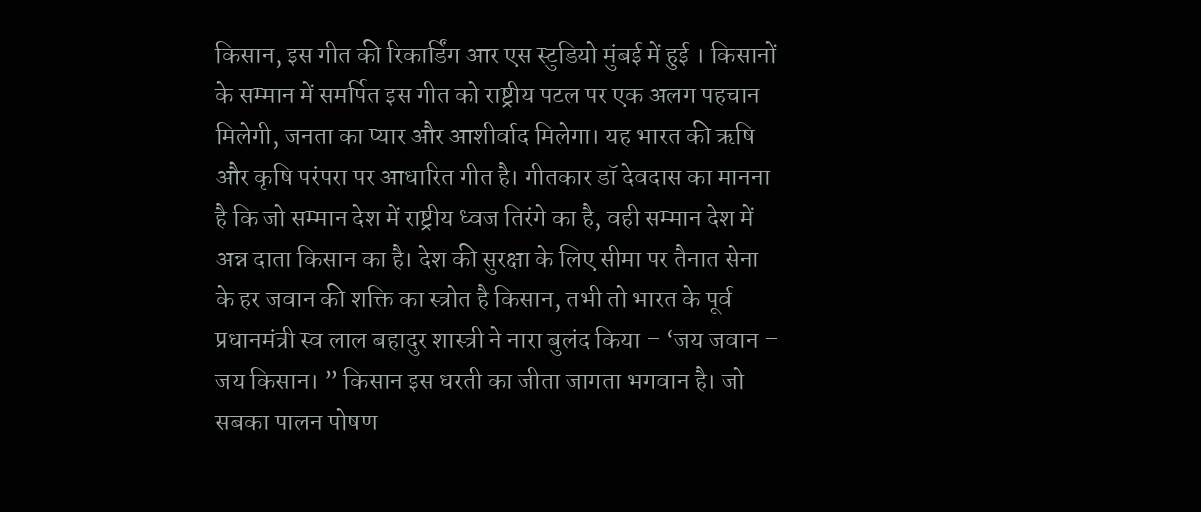किसान, इस गीत की रिकार्डिंग आर एस स्टुडियो मुंबई में हुई । किसानों के सम्मान में समर्पित इस गीत को राष्ट्रीय पटल पर एक अलग पहचान मिलेगी, जनता का प्यार और आशीर्वाद मिलेगा। यह भारत की ऋषि और कृषि परंपरा पर आधारित गीत है। गीतकार डॉ देवदास का मानना है कि जो सम्मान देश में राष्ट्रीय ध्वज तिरंगे का है, वही सम्मान देश में अन्न दाता किसान का है। देश की सुरक्षा के लिए सीमा पर तैनात सेना के हर जवान की शक्ति का स्त्रोत है किसान, तभी तो भारत के पूर्व प्रधानमंत्री स्व लाल बहादुर शास्त्री ने नारा बुलंद किया – ‘जय जवान – जय किसान। ” किसान इस धरती का जीता जागता भगवान है। जो सबका पालन पोषण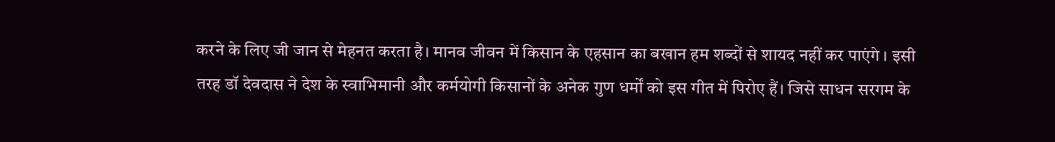करने के लिए जी जान से मेहनत करता है। मानव जीवन में किसान के एहसान का बखान हम शब्दों से शायद नहीं कर पाएंगे । इसी तरह डॉ देवदास ने देश के स्वाभिमानी और कर्मयोगी किसानों के अनेक गुण धर्मों को इस गीत में पिरोए हैं। जिसे साधन सरगम के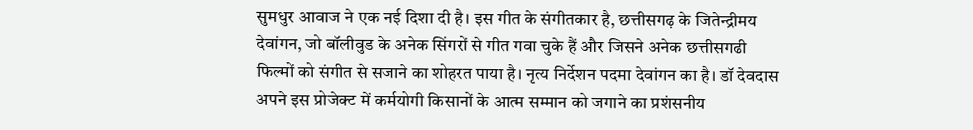सुमधुर आवाज ने एक नई दिशा दी है। इस गीत के संगीतकार है, छत्तीसगढ़ के जितेन्द्रीमय देवांगन, जो बॉलीवुड के अनेक सिंगरों से गीत गवा चुके हैं और जिसने अनेक छत्तीसगढी फिल्मों को संगीत से सजाने का शोहरत पाया है। नृत्य निर्देशन पदमा देवांगन का है। डॉ देवदास अपने इस प्रोजेक्ट में कर्मयोगी किसानों के आत्म सम्मान को जगाने का प्रशंसनीय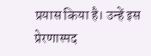प्रयास किया है। उन्हें इस प्रेरणास्पद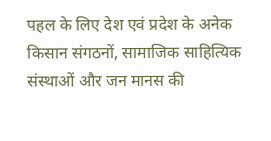पहल के लिए देश एवं प्रदेश के अनेक किसान संगठनों, सामाजिक साहित्यिक संस्थाओं और जन मानस की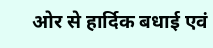ओर से हार्दिक बधाई एवं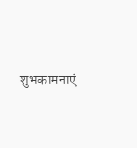शुभकामनाएं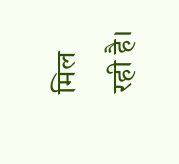मिल रही है।